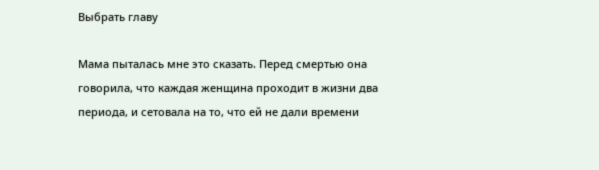Выбрать главу

Мама пыталась мне это сказать. Перед смертью она говорила, что каждая женщина проходит в жизни два периода, и сетовала на то, что ей не дали времени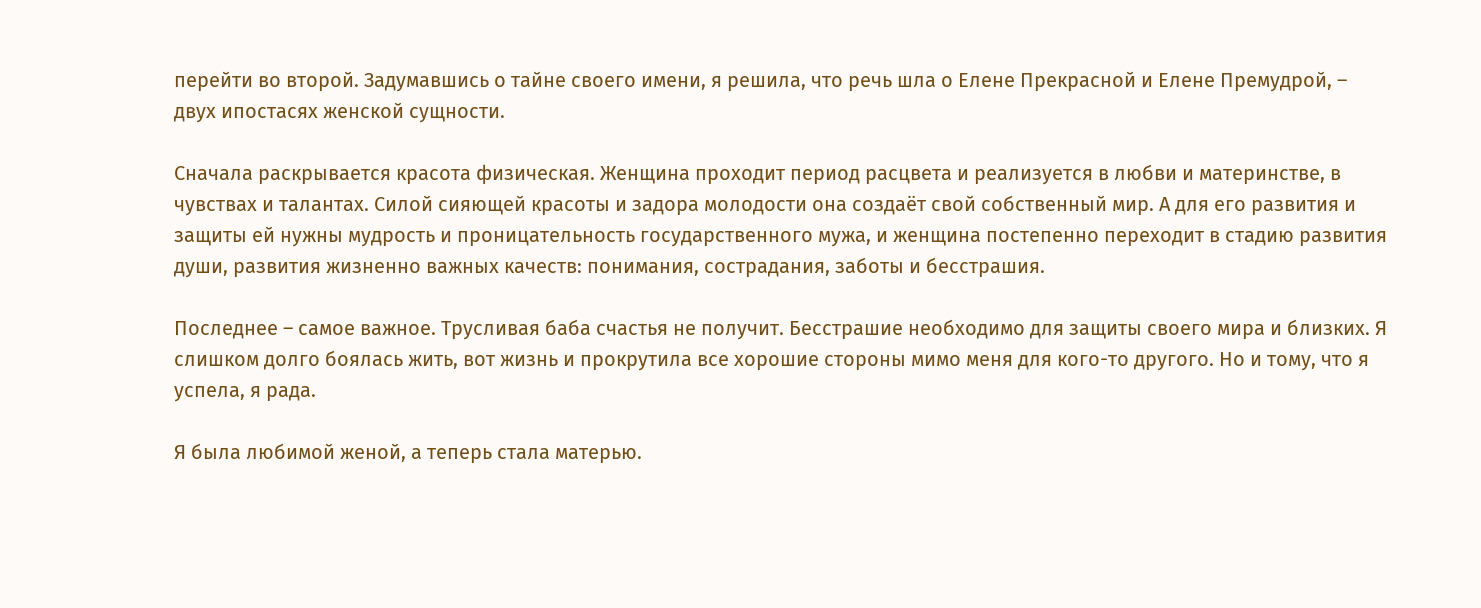перейти во второй. Задумавшись о тайне своего имени, я решила, что речь шла о Елене Прекрасной и Елене Премудрой, – двух ипостасях женской сущности.

Сначала раскрывается красота физическая. Женщина проходит период расцвета и реализуется в любви и материнстве, в чувствах и талантах. Силой сияющей красоты и задора молодости она создаёт свой собственный мир. А для его развития и защиты ей нужны мудрость и проницательность государственного мужа, и женщина постепенно переходит в стадию развития души, развития жизненно важных качеств: понимания, сострадания, заботы и бесстрашия.

Последнее – самое важное. Трусливая баба счастья не получит. Бесстрашие необходимо для защиты своего мира и близких. Я слишком долго боялась жить, вот жизнь и прокрутила все хорошие стороны мимо меня для кого-то другого. Но и тому, что я успела, я рада.

Я была любимой женой, а теперь стала матерью.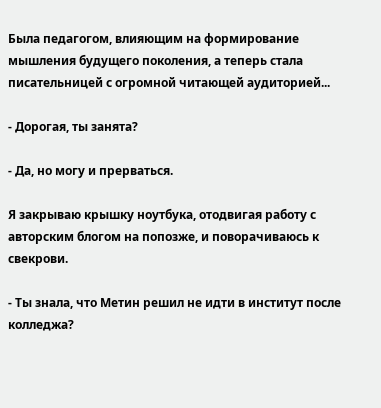Была педагогом, влияющим на формирование мышления будущего поколения, а теперь стала писательницей с огромной читающей аудиторией...

- Дорогая, ты занята?

- Да, но могу и прерваться.

Я закрываю крышку ноутбука, отодвигая работу с авторским блогом на попозже, и поворачиваюсь к свекрови.

- Ты знала, что Метин решил не идти в институт после колледжа?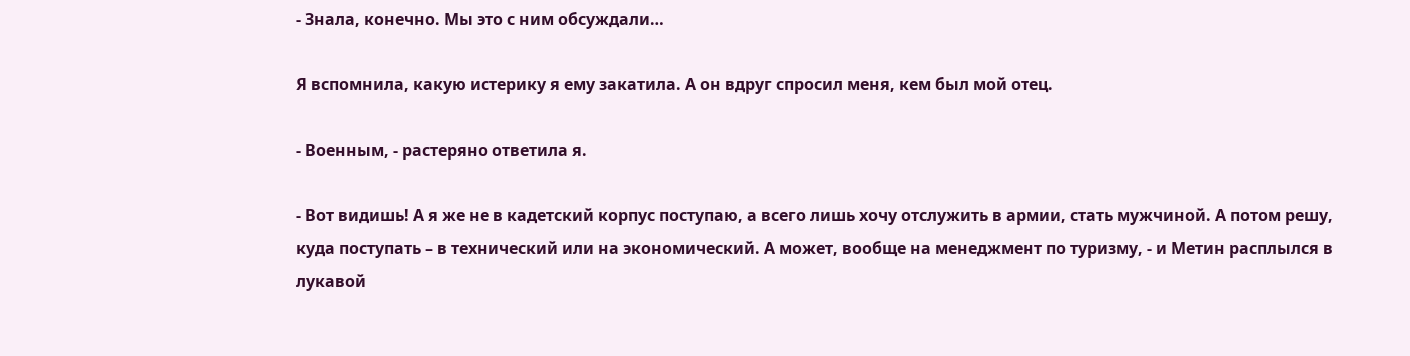- Знала, конечно. Мы это с ним обсуждали…

Я вспомнила, какую истерику я ему закатила. А он вдруг спросил меня, кем был мой отец.

- Военным, - растеряно ответила я.

- Вот видишь! А я же не в кадетский корпус поступаю, а всего лишь хочу отслужить в армии, стать мужчиной. А потом решу, куда поступать – в технический или на экономический. А может, вообще на менеджмент по туризму, - и Метин расплылся в лукавой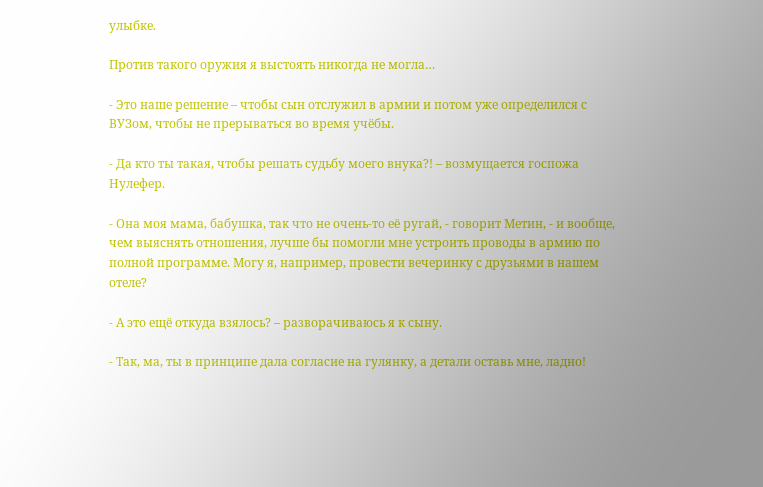улыбке.

Против такого оружия я выстоять никогда не могла…

- Это наше решение – чтобы сын отслужил в армии и потом уже определился с ВУЗом, чтобы не прерываться во время учёбы.

- Да кто ты такая, чтобы решать судьбу моего внука?! – возмущается госпожа Нулефер.

- Она моя мама, бабушка, так что не очень-то её ругай, - говорит Метин, - и вообще, чем выяснять отношения, лучше бы помогли мне устроить проводы в армию по полной программе. Могу я, например, провести вечеринку с друзьями в нашем отеле?

- А это ещё откуда взялось? – разворачиваюсь я к сыну.

- Так, ма, ты в принципе дала согласие на гулянку, а детали оставь мне, ладно!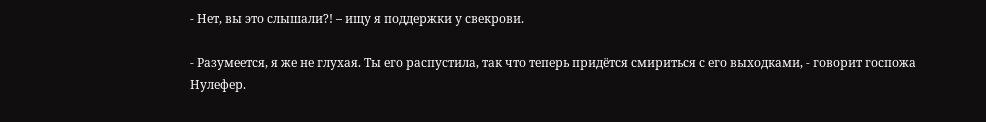- Нет, вы это слышали?! – ищу я поддержки у свекрови.

- Разумеется, я же не глухая. Ты его распустила, так что теперь придётся смириться с его выходками, - говорит госпожа Нулефер.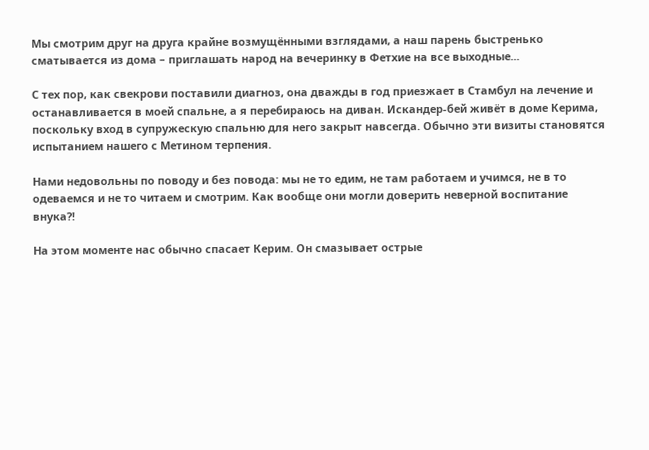Мы смотрим друг на друга крайне возмущёнными взглядами, а наш парень быстренько сматывается из дома – приглашать народ на вечеринку в Фетхие на все выходные...

С тех пор, как свекрови поставили диагноз, она дважды в год приезжает в Стамбул на лечение и останавливается в моей спальне, а я перебираюсь на диван. Искандер-бей живёт в доме Керима, поскольку вход в супружескую спальню для него закрыт навсегда. Обычно эти визиты становятся испытанием нашего с Метином терпения.

Нами недовольны по поводу и без повода: мы не то едим, не там работаем и учимся, не в то одеваемся и не то читаем и смотрим. Как вообще они могли доверить неверной воспитание внука?!

На этом моменте нас обычно спасает Керим. Он смазывает острые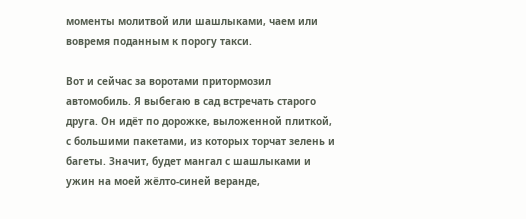моменты молитвой или шашлыками, чаем или вовремя поданным к порогу такси.

Вот и сейчас за воротами притормозил автомобиль. Я выбегаю в сад встречать старого друга. Он идёт по дорожке, выложенной плиткой, с большими пакетами, из которых торчат зелень и багеты. Значит, будет мангал с шашлыками и ужин на моей жёлто-синей веранде,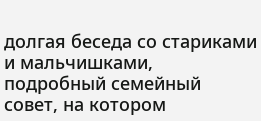долгая беседа со стариками и мальчишками, подробный семейный совет, на котором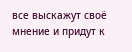все выскажут своё мнение и придут к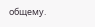общему.